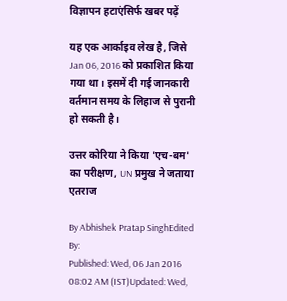विज्ञापन हटाएंसिर्फ खबर पढ़ें

यह एक आर्काइव लेख है, जिसे Jan 06, 2016 को प्रकाशित किया गया था। इसमें दी गई जानकारी वर्तमान समय के लिहाज से पुरानी हो सकती है।

उत्तर कोरिया ने किया 'एच-बम' का परीक्षण, UN प्रमुख ने जताया एतराज

By Abhishek Pratap SinghEdited By:
Published: Wed, 06 Jan 2016 08:02 AM (IST)Updated: Wed,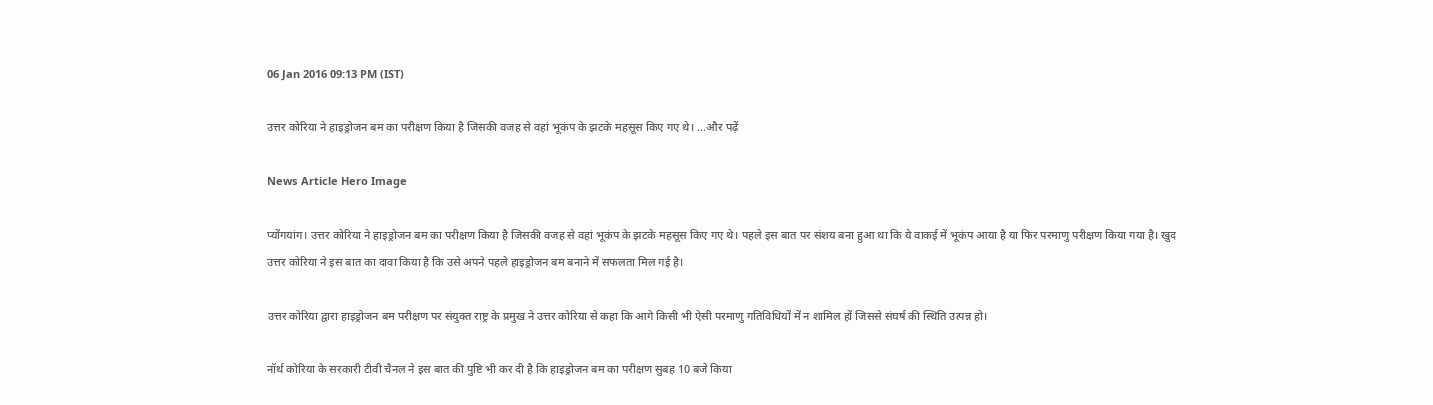06 Jan 2016 09:13 PM (IST)

उत्तर कोरिया ने हाइड्रोजन बम का परीक्षण किया है जिसकी वजह से वहां भूकंप के झटके महसूस किए गए थे। ...और पढ़ें

News Article Hero Image

प्योंगयांग। उत्तर कोरिया ने हाइड्रोजन बम का परीक्षण किया है जिसकी वजह से वहां भूकंप के झटके महसूस किए गए थे। पहले इस बात पर संशय बना हुआ था कि ये वाकई में भूकंप आया है या फिर परमाणु परीक्षण किया गया है। खुद उत्तर कोरिया ने इस बात का दावा किया है कि उसे अपने पहले हाइड्रोजन बम बनाने में सफलता मिल गई है।

उत्तर कोरिया द्वारा हाइड्रोजन बम परीक्षण पर संयुक्त राष्ट्र के प्रमुख ने उत्तर कोरिया से कहा कि आगे किसी भी ऐसी परमाणु गतिविधियों में न शामिल हों जिससे संघर्ष की स्थिति उत्पन्न हो।

नॉर्थ कोरिया के सरकारी टीवी चैनल ने इस बात की पुष्टि भी कर दी है कि हाइड्रोजन बम का परीक्षण सुबह 10 बजे किया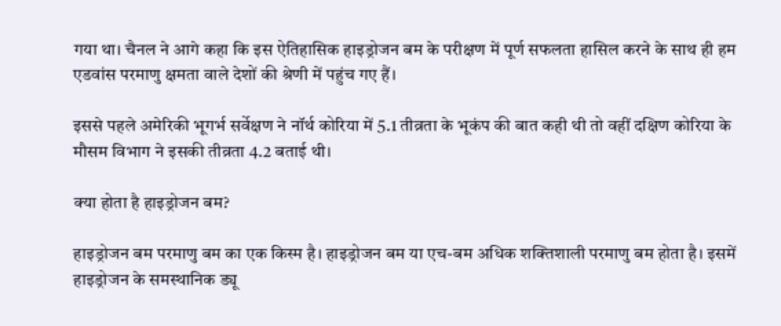गया था। चैनल ने आगे कहा कि इस ऐतिहासिक हाइड्रोजन बम के परीक्षण में पूर्ण सफलता हासिल करने के साथ ही हम एडवांस परमाणु क्षमता वाले देशों की श्रेणी में पहुंच गए हैं।

इससे पहले अमेरिकी भूगर्भ सर्वेक्षण ने नॉर्थ कोरिया में 5.1 तीव्रता के भूकंप की बात कही थी तो वहीं दक्षिण कोरिया के मौसम विभाग ने इसकी तीव्रता 4.2 बताई थी।

क्या होता है हाइड्रोजन बम?

हाइड्रोजन बम परमाणु बम का एक किस्म है। हाइड्रोजन बम या एच-बम अधिक शक्तिशाली परमाणु बम होता है। इसमें हाइड्रोजन के समस्थानिक ड्यू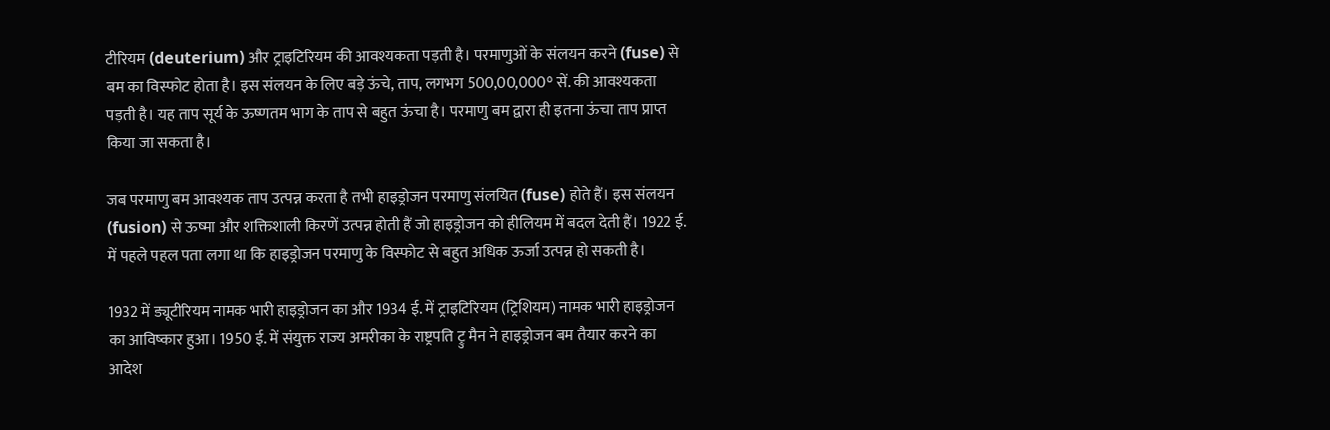टीरियम (deuterium) और ट्राइटिरियम की आवश्यकता पड़ती है। परमाणुओं के संलयन करने (fuse) से बम का विस्फोट होता है। इस संलयन के लिए बड़े ऊंचे, ताप, लगभग 500,00,000° सें. की आवश्यकता पड़ती है। यह ताप सूर्य के ऊष्णतम भाग के ताप से बहुत ऊंचा है। परमाणु बम द्वारा ही इतना ऊंचा ताप प्राप्त किया जा सकता है।

जब परमाणु बम आवश्यक ताप उत्पन्न करता है तभी हाइड्रोजन परमाणु संलयित (fuse) होते हैं। इस संलयन (fusion) से ऊष्मा और शक्तिशाली किरणें उत्पन्न होती हैं जो हाइड्रोजन को हीलियम में बदल देती हैं। 1922 ई. में पहले पहल पता लगा था कि हाइड्रोजन परमाणु के विस्फोट से बहुत अधिक ऊर्जा उत्पन्न हो सकती है।

1932 में ड्यूटीरियम नामक भारी हाइड्रोजन का और 1934 ई. में ट्राइटिरियम (ट्रिशियम) नामक भारी हाइड्रोजन का आविष्कार हुआ। 1950 ई. में संयुक्त राज्य अमरीका के राष्ट्रपति ट्रु मैन ने हाइड्रोजन बम तैयार करने का आदेश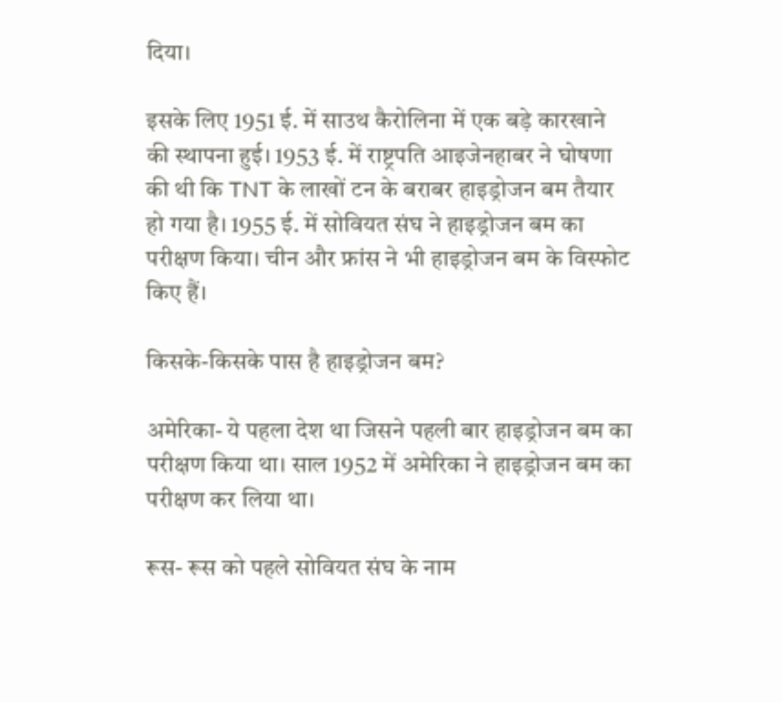दिया।

इसके लिए 1951 ई. में साउथ कैरोलिना में एक बड़े कारखाने की स्थापना हुई। 1953 ई. में राष्ट्रपति आइजेनहाबर ने घोषणा की थी कि TNT के लाखों टन के बराबर हाइड्रोजन बम तैयार हो गया है। 1955 ई. में सोवियत संघ ने हाइड्रोजन बम का परीक्षण किया। चीन और फ्रांस ने भी हाइड्रोजन बम के विस्फोट किए हैं।

किसके-किसके पास है हाइड्रोजन बम?

अमेरिका- ये पहला देश था जिसने पहली बार हाइड्रोजन बम का परीक्षण किया था। साल 1952 में अमेरिका ने हाइड्रोजन बम का परीक्षण कर लिया था।

रूस- रूस को पहले सोवियत संघ के नाम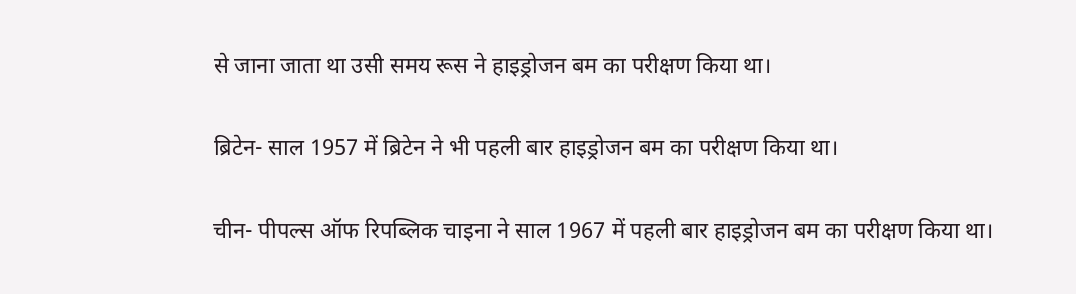से जाना जाता था उसी समय रूस ने हाइड्रोजन बम का परीक्षण किया था।

ब्रिटेन- साल 1957 में ब्रिटेन ने भी पहली बार हाइड्रोजन बम का परीक्षण किया था।

चीन- पीपल्स ऑफ रिपब्लिक चाइना ने साल 1967 में पहली बार हाइड्रोजन बम का परीक्षण किया था।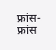फ्रांस- फ्रांस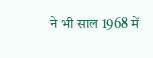ने भी साल 1968 में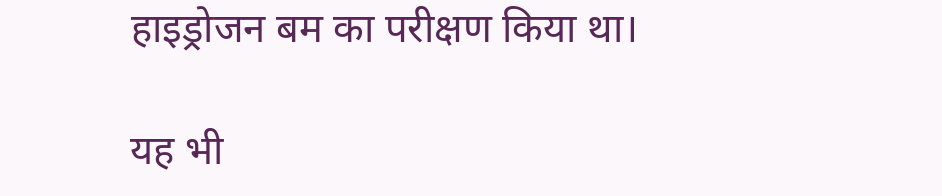हाइड्रोजन बम का परीक्षण किया था।

यह भी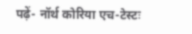पढ़ें- नॉर्थ कोरिया एच-टेस्टः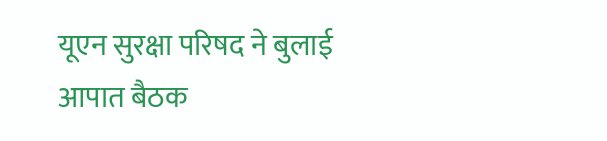यूएन सुरक्षा परिषद ने बुलाई आपात बैठक